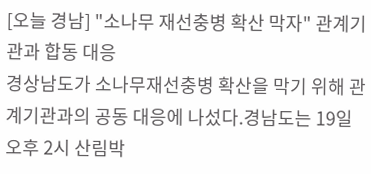[오늘 경남] "소나무 재선충병 확산 막자" 관계기관과 합동 대응
경상남도가 소나무재선충병 확산을 막기 위해 관계기관과의 공동 대응에 나섰다.경남도는 19일 오후 2시 산림박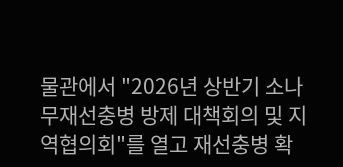물관에서 "2026년 상반기 소나무재선충병 방제 대책회의 및 지역협의회"를 열고 재선충병 확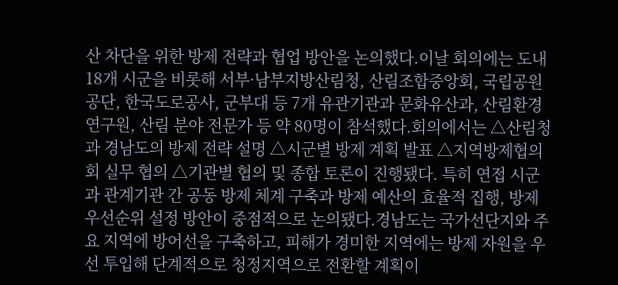산 차단을 위한 방제 전략과 협업 방안을 논의했다.이날 회의에는 도내 18개 시군을 비롯해 서부·남부지방산림청, 산림조합중앙회, 국립공원공단, 한국도로공사, 군부대 등 7개 유관기관과 문화유산과, 산림환경연구원, 산림 분야 전문가 등 약 80명이 참석했다.회의에서는 △산림청과 경남도의 방제 전략 설명 △시군별 방제 계획 발표 △지역방제협의회 실무 협의 △기관별 협의 및 종합 토론이 진행됐다. 특히 연접 시군과 관계기관 간 공동 방제 체계 구축과 방제 예산의 효율적 집행, 방제 우선순위 설정 방안이 중점적으로 논의됐다.경남도는 국가선단지와 주요 지역에 방어선을 구축하고, 피해가 경미한 지역에는 방제 자원을 우선 투입해 단계적으로 청정지역으로 전환할 계획이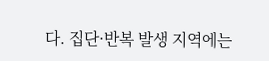다. 집단·반복 발생 지역에는